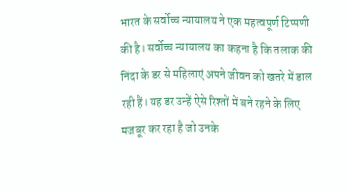भारत के सर्वोच्च न्यायालय ने एक महत्वपूर्ण टिप्पणी की है। सर्वोच्च न्यायालय का कहना है कि तलाक की निंदा के डर से महिलाएं अपने जीवन को खतरे में डाल रही हैं। यह डर उन्हें ऐसे रिश्तों में बने रहने के लिए मजबूर कर रहा है जो उनके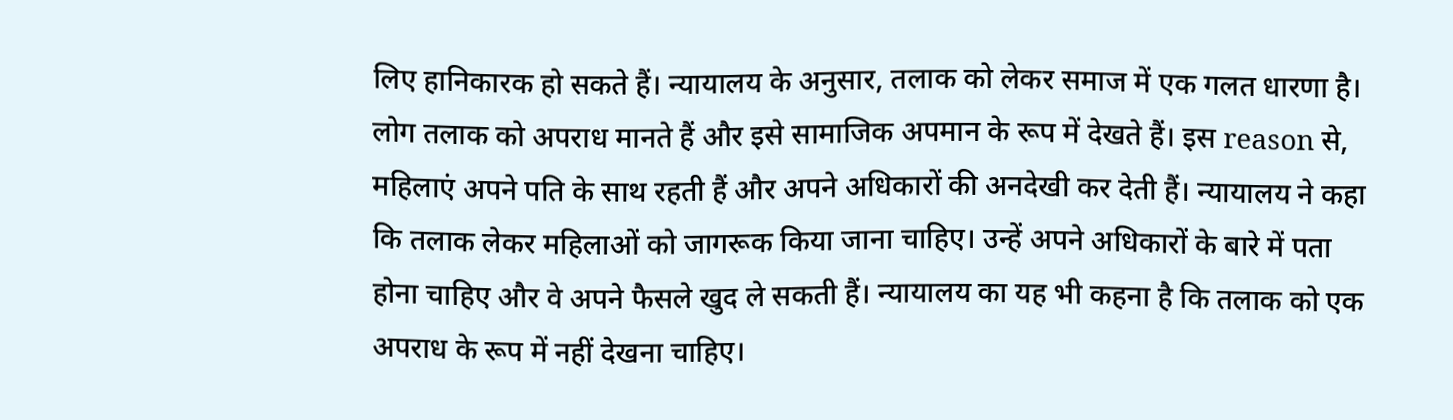लिए हानिकारक हो सकते हैं। न्यायालय के अनुसार, तलाक को लेकर समाज में एक गलत धारणा है। लोग तलाक को अपराध मानते हैं और इसे सामाजिक अपमान के रूप में देखते हैं। इस reason से, महिलाएं अपने पति के साथ रहती हैं और अपने अधिकारों की अनदेखी कर देती हैं। न्यायालय ने कहा कि तलाक लेकर महिलाओं को जागरूक किया जाना चाहिए। उन्हें अपने अधिकारों के बारे में पता होना चाहिए और वे अपने फैसले खुद ले सकती हैं। न्यायालय का यह भी कहना है कि तलाक को एक अपराध के रूप में नहीं देखना चाहिए।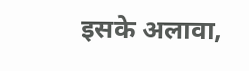इसके अलावा,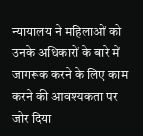न्यायालय ने महिलाओं को उनके अधिकारों के बारे में जागरूक करने के लिए काम करने की आवश्यकता पर जोर दिया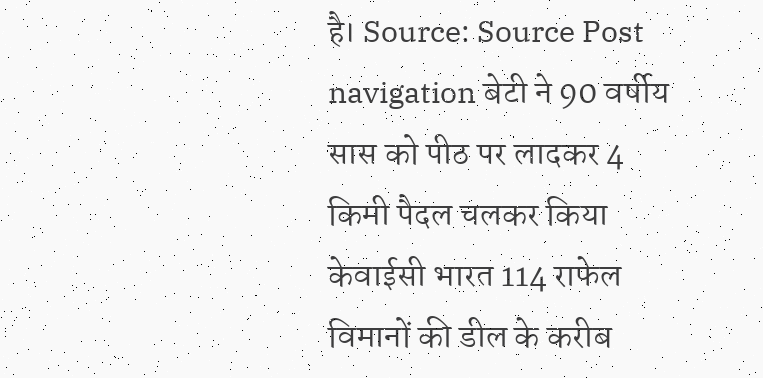है। Source: Source Post navigation बेटी ने 90 वर्षीय सास को पीठ पर लादकर 4 किमी पैदल चलकर किया केवाईसी भारत 114 राफेल विमानों की डील के करीब